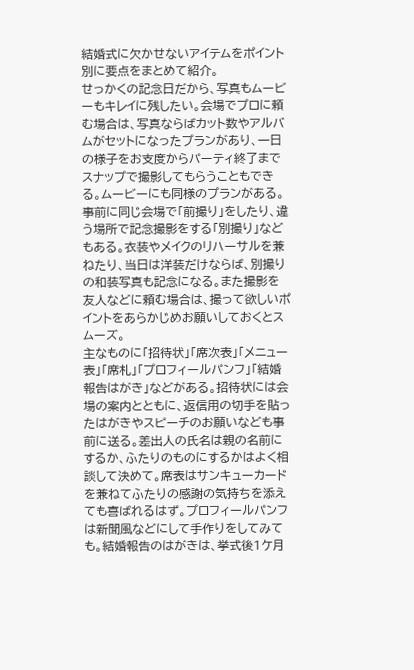結婚式に欠かせないアイテムをポイント別に要点をまとめて紹介。
せっかくの記念日だから、写真もムービーもキレイに残したい。会場でプロに頼む場合は、写真ならばカット数やアルバムがセットになったプランがあり、一日の様子をお支度からパーティ終了までスナップで撮影してもらうこともできる。ムービーにも同様のプランがある。事前に同じ会場で「前撮り」をしたり、違う場所で記念撮影をする「別撮り」などもある。衣装やメイクのリハーサルを兼ねたり、当日は洋装だけならば、別撮りの和装写真も記念になる。また撮影を友人などに頼む場合は、撮って欲しいポイントをあらかじめお願いしておくとスムーズ。
主なものに「招待状」「席次表」「メニュー表」「席札」「プロフィールパンフ」「結婚報告はがき」などがある。招待状には会場の案内とともに、返信用の切手を貼ったはがきやスピーチのお願いなども事前に送る。差出人の氏名は親の名前にするか、ふたりのものにするかはよく相談して決めて。席表はサンキューカードを兼ねてふたりの感謝の気持ちを添えても喜ばれるはず。プロフィールパンフは新聞風などにして手作りをしてみても。結婚報告のはがきは、挙式後1ケ月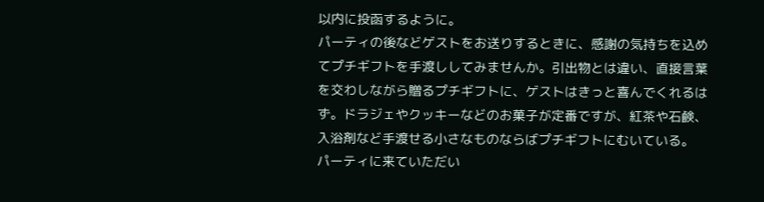以内に投函するように。
パーティの後などゲストをお送りするときに、感謝の気持ちを込めてプチギフトを手渡ししてみませんか。引出物とは違い、直接言葉を交わしながら贈るプチギフトに、ゲストはきっと喜んでくれるはず。ドラジェやクッキーなどのお菓子が定番ですが、紅茶や石鹸、入浴剤など手渡せる小さなものならばプチギフトにむいている。
パーティに来ていただい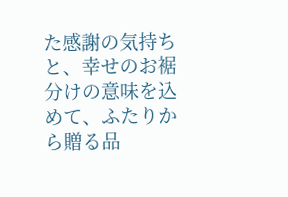た感謝の気持ちと、幸せのお裾分けの意味を込めて、ふたりから贈る品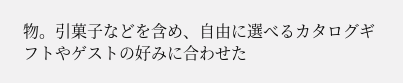物。引菓子などを含め、自由に選べるカタログギフトやゲストの好みに合わせた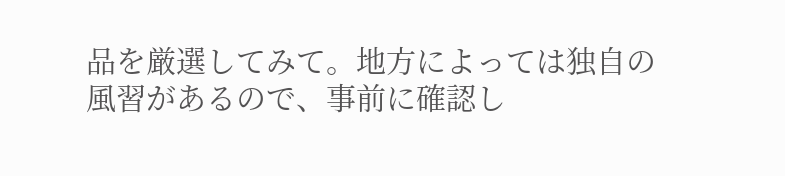品を厳選してみて。地方によっては独自の風習があるので、事前に確認し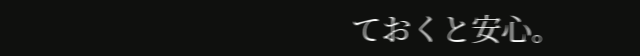ておくと安心。